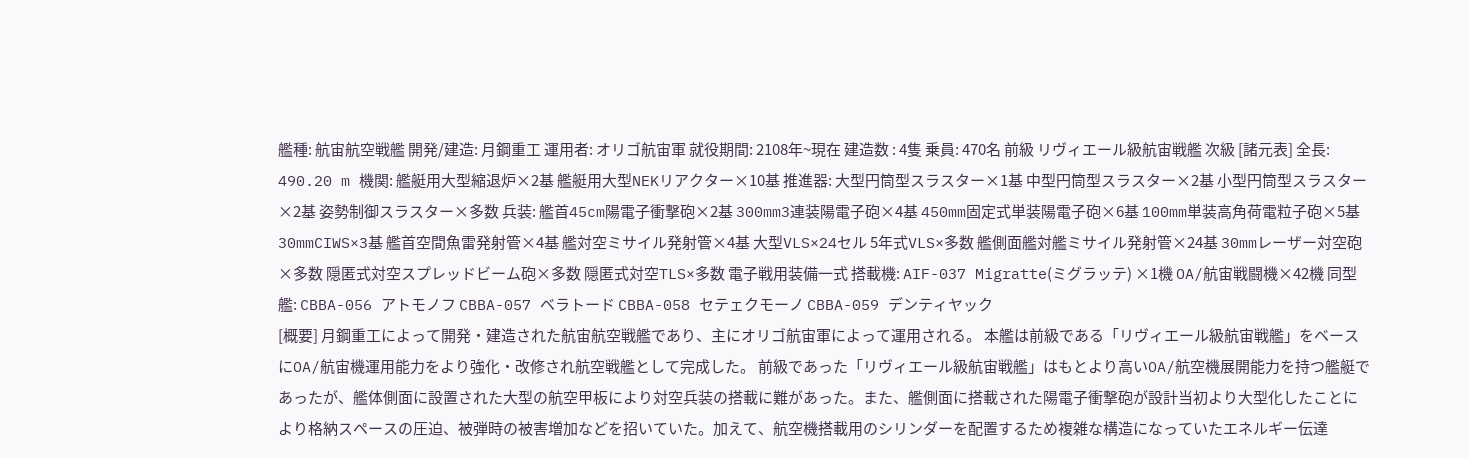艦種: 航宙航空戦艦 開発/建造: 月鋼重工 運用者: オリゴ航宙軍 就役期間: 2108年~現在 建造数 : 4隻 乗員: 470名 前級 リヴィエール級航宙戦艦 次級 [諸元表] 全長: 490.20 m 機関: 艦艇用大型縮退炉×2基 艦艇用大型NEKリアクター×10基 推進器: 大型円筒型スラスター×1基 中型円筒型スラスター×2基 小型円筒型スラスター×2基 姿勢制御スラスター×多数 兵装: 艦首45cm陽電子衝撃砲×2基 300mm3連装陽電子砲×4基 450mm固定式単装陽電子砲×6基 100mm単装高角荷電粒子砲×5基 30mmCIWS×3基 艦首空間魚雷発射管×4基 艦対空ミサイル発射管×4基 大型VLS×24セル 5年式VLS×多数 艦側面艦対艦ミサイル発射管×24基 30mmレーザー対空砲×多数 隠匿式対空スプレッドビーム砲×多数 隠匿式対空TLS×多数 電子戦用装備一式 搭載機: AIF-037 Migratte(ミグラッテ) ×1機 OA/航宙戦闘機×42機 同型艦: CBBA-056 アトモノフ CBBA-057 ベラトード CBBA-058 セテェクモーノ CBBA-059 デンティヤック
[概要] 月鋼重工によって開発・建造された航宙航空戦艦であり、主にオリゴ航宙軍によって運用される。 本艦は前級である「リヴィエール級航宙戦艦」をベースにOA/航宙機運用能力をより強化・改修され航空戦艦として完成した。 前級であった「リヴィエール級航宙戦艦」はもとより高いOA/航空機展開能力を持つ艦艇であったが、艦体側面に設置された大型の航空甲板により対空兵装の搭載に難があった。また、艦側面に搭載された陽電子衝撃砲が設計当初より大型化したことにより格納スペースの圧迫、被弾時の被害増加などを招いていた。加えて、航空機搭載用のシリンダーを配置するため複雑な構造になっていたエネルギー伝達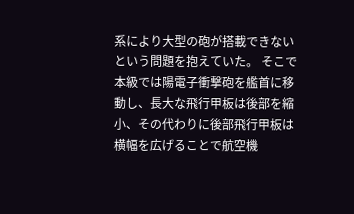系により大型の砲が搭載できないという問題を抱えていた。 そこで本級では陽電子衝撃砲を艦首に移動し、長大な飛行甲板は後部を縮小、その代わりに後部飛行甲板は横幅を広げることで航空機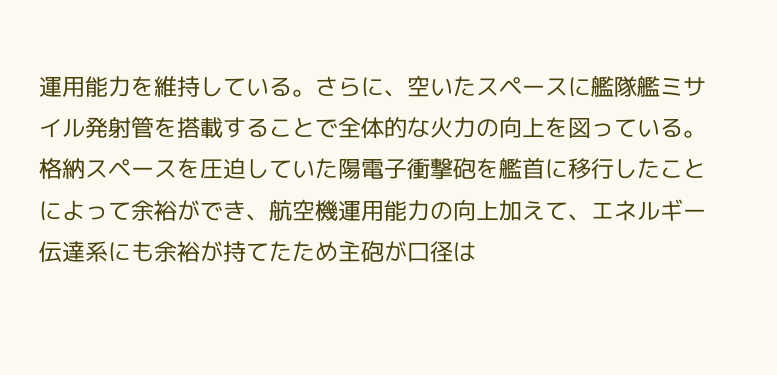運用能力を維持している。さらに、空いたスペースに艦隊艦ミサイル発射管を搭載することで全体的な火力の向上を図っている。 格納スペースを圧迫していた陽電子衝撃砲を艦首に移行したことによって余裕ができ、航空機運用能力の向上加えて、エネルギー伝達系にも余裕が持てたため主砲が口径は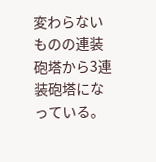変わらないものの連装砲塔から3連装砲塔になっている。